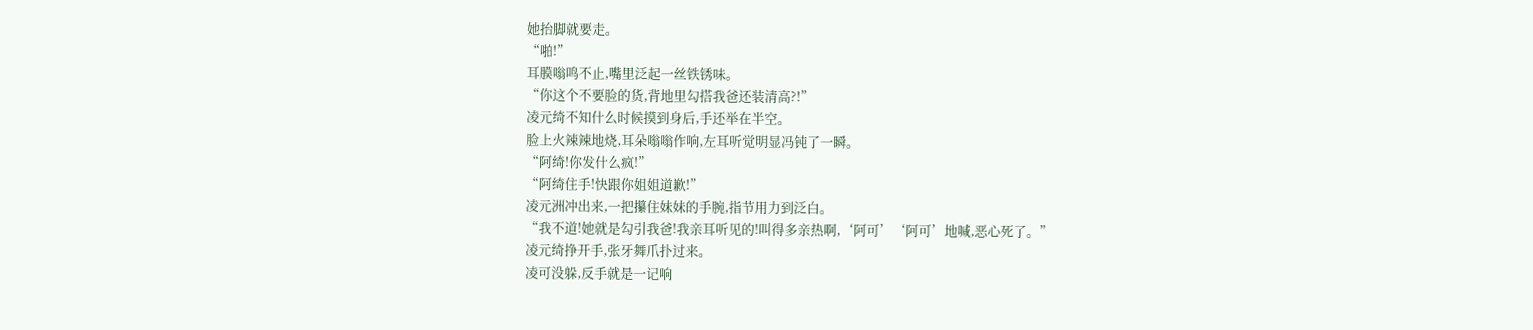她抬脚就要走。
“啪!”
耳膜嗡鸣不止,嘴里泛起一丝铁锈味。
“你这个不要脸的货,背地里勾搭我爸还装清高?!”
凌元绮不知什么时候摸到身后,手还举在半空。
脸上火辣辣地烧,耳朵嗡嗡作响,左耳听觉明显冯钝了一瞬。
“阿绮!你发什么疯!”
“阿绮住手!快跟你姐姐道歉!”
凌元洲冲出来,一把攥住妹妹的手腕,指节用力到泛白。
“我不道!她就是勾引我爸!我亲耳听见的!叫得多亲热啊,‘阿可’‘阿可’地喊,恶心死了。”
凌元绮挣开手,张牙舞爪扑过来。
凌可没躲,反手就是一记响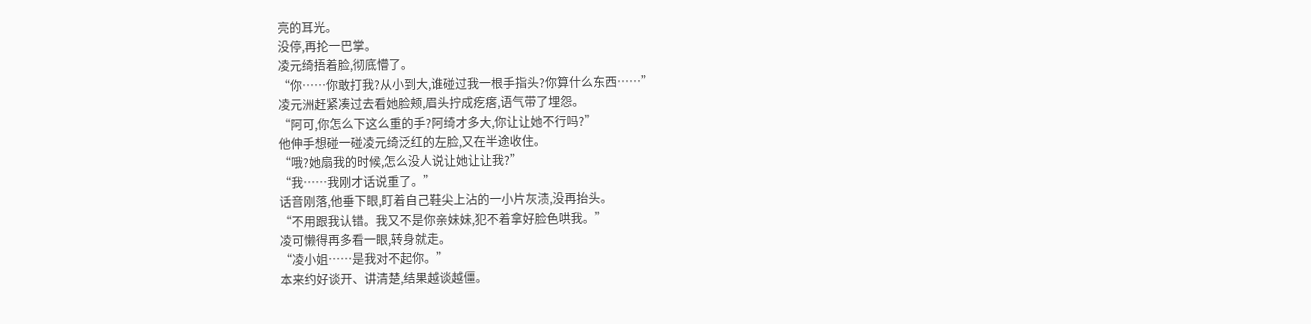亮的耳光。
没停,再抡一巴掌。
凌元绮捂着脸,彻底懵了。
“你……你敢打我?从小到大,谁碰过我一根手指头?你算什么东西……”
凌元洲赶紧凑过去看她脸颊,眉头拧成疙瘩,语气带了埋怨。
“阿可,你怎么下这么重的手?阿绮才多大,你让让她不行吗?”
他伸手想碰一碰凌元绮泛红的左脸,又在半途收住。
“哦?她扇我的时候,怎么没人说让她让让我?”
“我……我刚才话说重了。”
话音刚落,他垂下眼,盯着自己鞋尖上沾的一小片灰渍,没再抬头。
“不用跟我认错。我又不是你亲妹妹,犯不着拿好脸色哄我。”
凌可懒得再多看一眼,转身就走。
“凌小姐……是我对不起你。”
本来约好谈开、讲清楚,结果越谈越僵。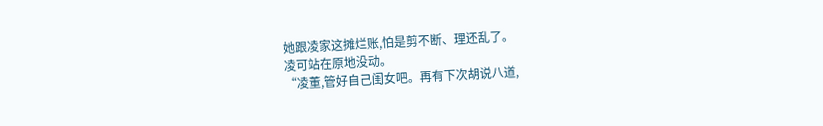她跟凌家这摊烂账,怕是剪不断、理还乱了。
凌可站在原地没动。
“凌董,管好自己闺女吧。再有下次胡说八道,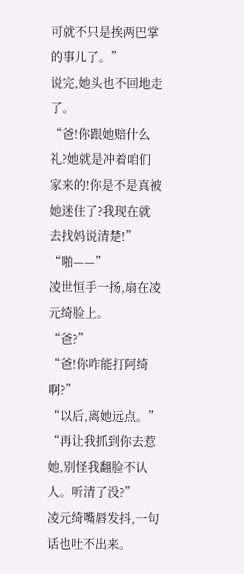可就不只是挨两巴掌的事儿了。”
说完,她头也不回地走了。
“爸!你跟她赔什么礼?她就是冲着咱们家来的!你是不是真被她迷住了?我现在就去找妈说清楚!”
“啪——”
凌世恒手一扬,扇在凌元绮脸上。
“爸?”
“爸!你咋能打阿绮啊?”
“以后,离她远点。”
“再让我抓到你去惹她,别怪我翻脸不认人。听清了没?”
凌元绮嘴唇发抖,一句话也吐不出来。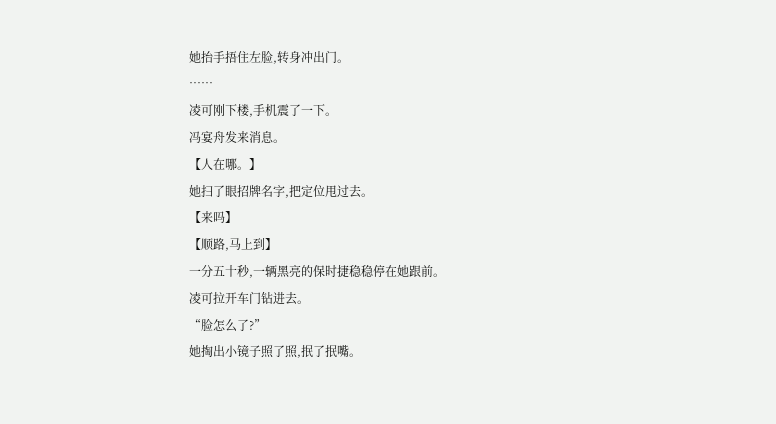她抬手捂住左脸,转身冲出门。
……
凌可刚下楼,手机震了一下。
冯宴舟发来消息。
【人在哪。】
她扫了眼招牌名字,把定位甩过去。
【来吗】
【顺路,马上到】
一分五十秒,一辆黑亮的保时捷稳稳停在她跟前。
凌可拉开车门钻进去。
“脸怎么了?”
她掏出小镜子照了照,抿了抿嘴。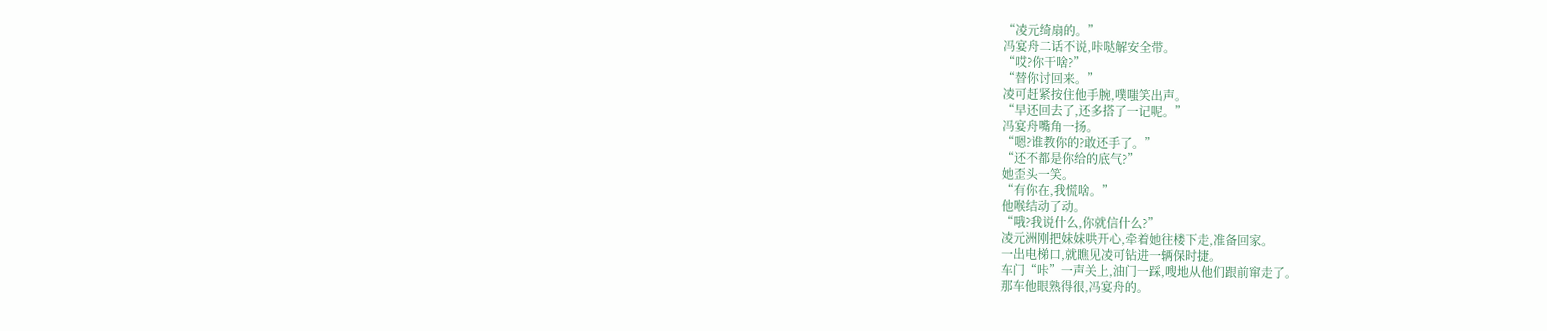“凌元绮扇的。”
冯宴舟二话不说,咔哒解安全带。
“哎?你干啥?”
“替你讨回来。”
凌可赶紧按住他手腕,噗嗤笑出声。
“早还回去了,还多搭了一记呢。”
冯宴舟嘴角一扬。
“嗯?谁教你的?敢还手了。”
“还不都是你给的底气?”
她歪头一笑。
“有你在,我慌啥。”
他喉结动了动。
“哦?我说什么,你就信什么?”
凌元洲刚把妹妹哄开心,牵着她往楼下走,准备回家。
一出电梯口,就瞧见凌可钻进一辆保时捷。
车门“咔”一声关上,油门一踩,嗖地从他们跟前窜走了。
那车他眼熟得很,冯宴舟的。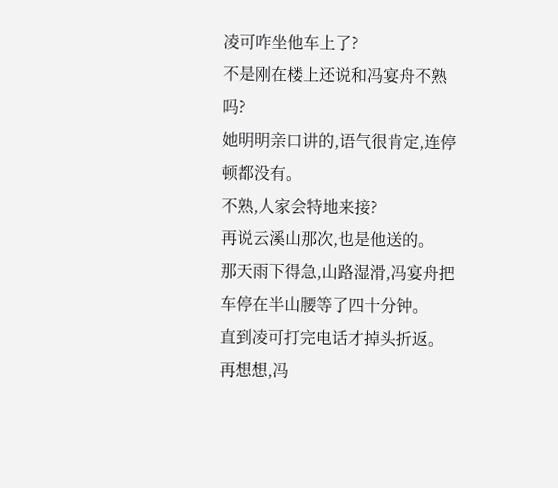凌可咋坐他车上了?
不是刚在楼上还说和冯宴舟不熟吗?
她明明亲口讲的,语气很肯定,连停顿都没有。
不熟,人家会特地来接?
再说云溪山那次,也是他送的。
那天雨下得急,山路湿滑,冯宴舟把车停在半山腰等了四十分钟。
直到凌可打完电话才掉头折返。
再想想,冯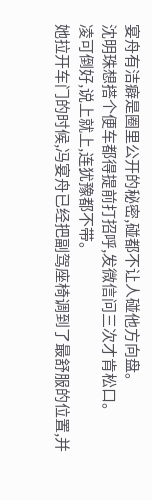宴舟有洁癖是圈里公开的秘密,碰都不让人碰他方向盘。
沈明珠想搭个便车都得提前打招呼,发微信问三次才肯松口。
凌可倒好,说上就上,连犹豫都不带。
她拉开车门的时候,冯宴舟已经把副驾座椅调到了最舒服的位置,并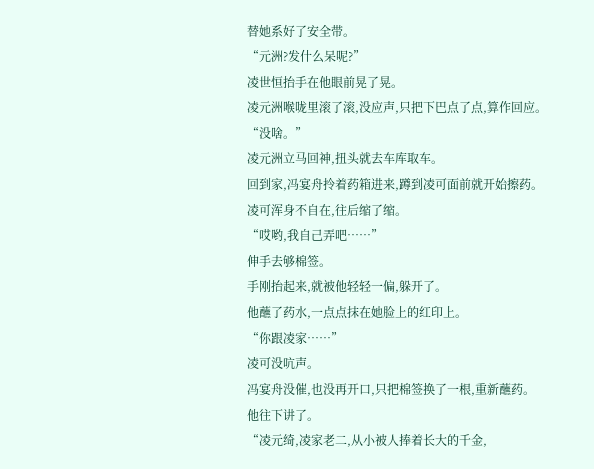替她系好了安全带。
“元洲?发什么呆呢?”
凌世恒抬手在他眼前晃了晃。
凌元洲喉咙里滚了滚,没应声,只把下巴点了点,算作回应。
“没啥。”
凌元洲立马回神,扭头就去车库取车。
回到家,冯宴舟拎着药箱进来,蹲到凌可面前就开始擦药。
凌可浑身不自在,往后缩了缩。
“哎哟,我自己弄吧……”
伸手去够棉签。
手刚抬起来,就被他轻轻一偏,躲开了。
他蘸了药水,一点点抹在她脸上的红印上。
“你跟凌家……”
凌可没吭声。
冯宴舟没催,也没再开口,只把棉签换了一根,重新蘸药。
他往下讲了。
“凌元绮,凌家老二,从小被人捧着长大的千金,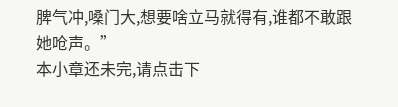脾气冲,嗓门大,想要啥立马就得有,谁都不敢跟她呛声。”
本小章还未完,请点击下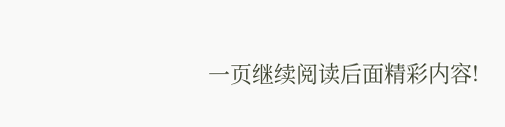一页继续阅读后面精彩内容!